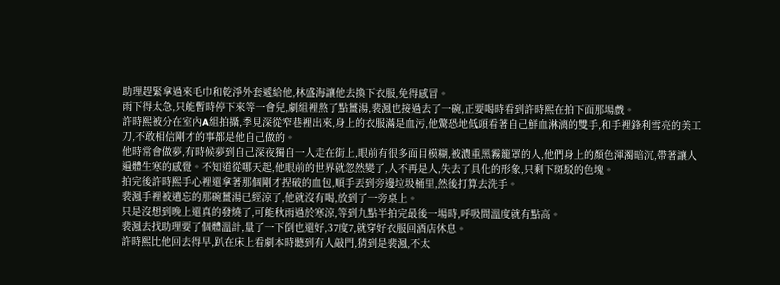助理趕緊拿過來毛巾和乾淨外套遞給他,林盛海讓他去換下衣服,免得感冒。
雨下得太急,只能暫時停下來等一會兒,劇組裡熬了點薑湯,裴渢也接過去了一碗,正要喝時看到許時熙在拍下面那場戲。
許時熙被分在室內A組拍攝,季見深從窄巷裡出來,身上的衣服滿是血污,他驚恐地低頭看著自己鮮血淋漓的雙手,和手裡鋒利雪亮的美工刀,不敢相信剛才的事都是他自己做的。
他時常會做夢,有時候夢到自己深夜獨自一人走在街上,眼前有很多面目模糊,被濃重黑霧籠罩的人,他們身上的顏色渾濁暗沉,帶著讓人遍體生寒的感覺。不知道從哪天起,他眼前的世界就忽然變了,人不再是人,失去了具化的形象,只剩下斑駁的色塊。
拍完後許時熙手心裡還拿著那個剛才捏破的血包,順手丟到旁邊垃圾桶里,然後打算去洗手。
裴渢手裡被遺忘的那碗薑湯已經涼了,他就沒有喝,放到了一旁桌上。
只是沒想到晚上還真的發燒了,可能秋雨過於寒涼,等到九點半拍完最後一場時,呼吸間溫度就有點高。
裴渢去找助理要了個體溫計,量了一下倒也還好,37度7,就穿好衣服回酒店休息。
許時熙比他回去得早,趴在床上看劇本時聽到有人敲門,猜到是裴渢,不太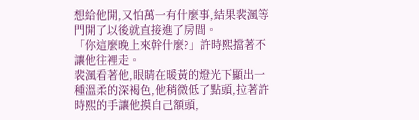想給他開,又怕萬一有什麼事,結果裴渢等門開了以後就直接進了房間。
「你這麼晚上來幹什麼?」許時熙擋著不讓他往裡走。
裴渢看著他,眼睛在暖黃的燈光下顯出一種溫柔的深褐色,他稍微低了點頭,拉著許時熙的手讓他摸自己額頭,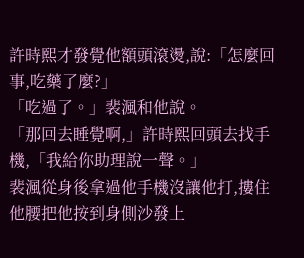許時熙才發覺他額頭滾燙,說:「怎麼回事,吃藥了麼?」
「吃過了。」裴渢和他說。
「那回去睡覺啊,」許時熙回頭去找手機,「我給你助理說一聲。」
裴渢從身後拿過他手機沒讓他打,摟住他腰把他按到身側沙發上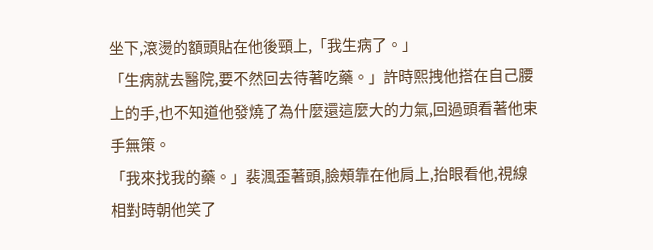坐下,滾燙的額頭貼在他後頸上,「我生病了。」
「生病就去醫院,要不然回去待著吃藥。」許時熙拽他搭在自己腰上的手,也不知道他發燒了為什麼還這麼大的力氣,回過頭看著他束手無策。
「我來找我的藥。」裴渢歪著頭,臉頰靠在他肩上,抬眼看他,視線相對時朝他笑了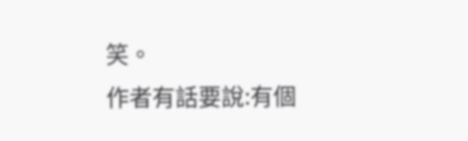笑。
作者有話要說:有個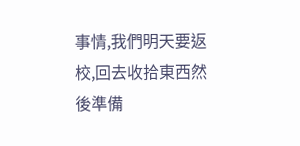事情,我們明天要返校,回去收拾東西然後準備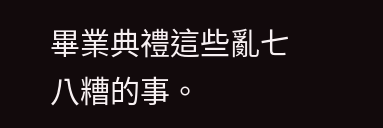畢業典禮這些亂七八糟的事。